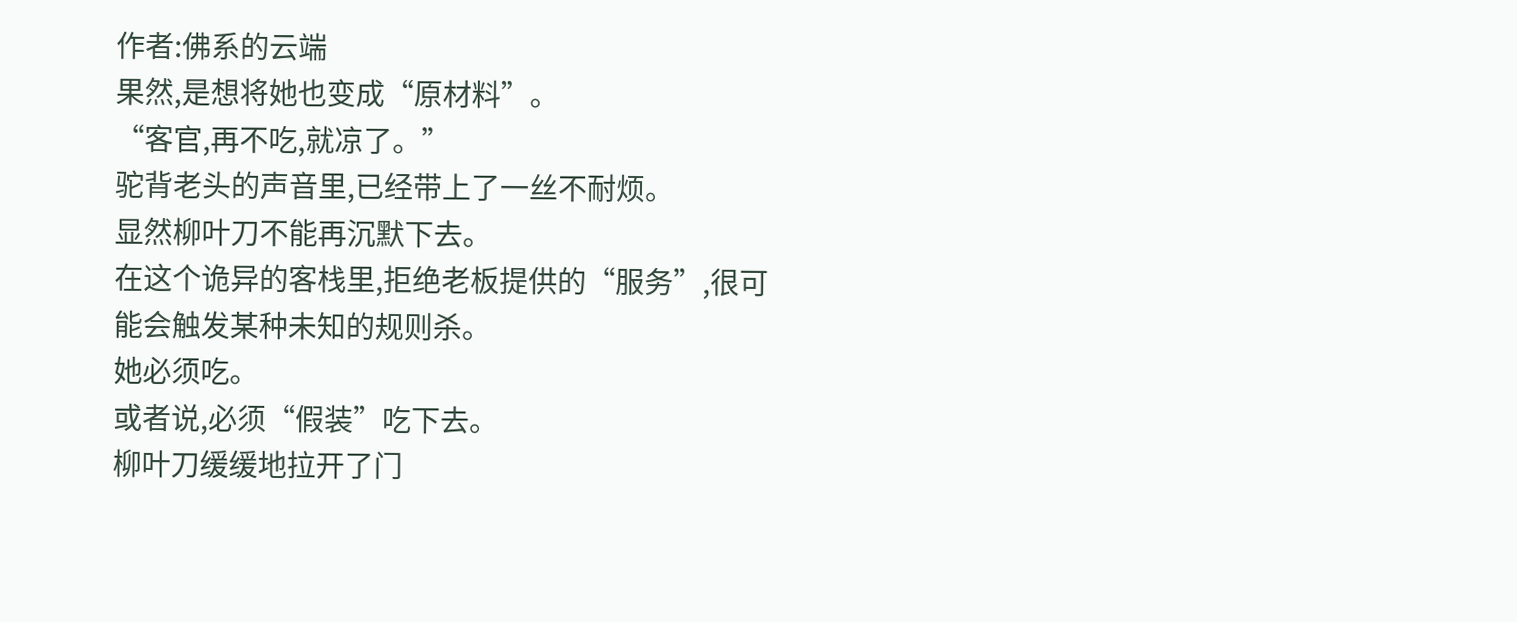作者:佛系的云端
果然,是想将她也变成“原材料”。
“客官,再不吃,就凉了。”
驼背老头的声音里,已经带上了一丝不耐烦。
显然柳叶刀不能再沉默下去。
在这个诡异的客栈里,拒绝老板提供的“服务”,很可能会触发某种未知的规则杀。
她必须吃。
或者说,必须“假装”吃下去。
柳叶刀缓缓地拉开了门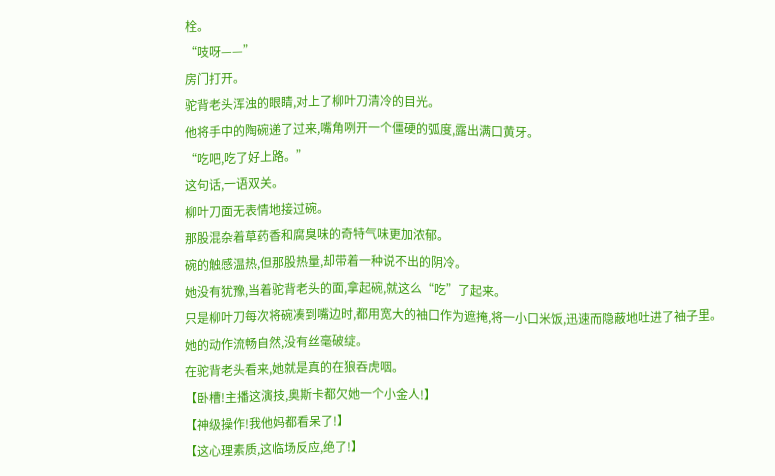栓。
“吱呀——”
房门打开。
驼背老头浑浊的眼睛,对上了柳叶刀清冷的目光。
他将手中的陶碗递了过来,嘴角咧开一个僵硬的弧度,露出满口黄牙。
“吃吧,吃了好上路。”
这句话,一语双关。
柳叶刀面无表情地接过碗。
那股混杂着草药香和腐臭味的奇特气味更加浓郁。
碗的触感温热,但那股热量,却带着一种说不出的阴冷。
她没有犹豫,当着驼背老头的面,拿起碗,就这么“吃”了起来。
只是柳叶刀每次将碗凑到嘴边时,都用宽大的袖口作为遮掩,将一小口米饭,迅速而隐蔽地吐进了袖子里。
她的动作流畅自然,没有丝毫破绽。
在驼背老头看来,她就是真的在狼吞虎咽。
【卧槽!主播这演技,奥斯卡都欠她一个小金人!】
【神级操作!我他妈都看呆了!】
【这心理素质,这临场反应,绝了!】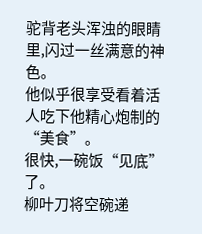驼背老头浑浊的眼睛里,闪过一丝满意的神色。
他似乎很享受看着活人吃下他精心炮制的“美食”。
很快,一碗饭“见底”了。
柳叶刀将空碗递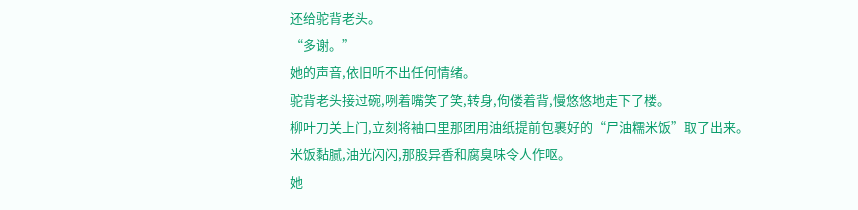还给驼背老头。
“多谢。”
她的声音,依旧听不出任何情绪。
驼背老头接过碗,咧着嘴笑了笑,转身,佝偻着背,慢悠悠地走下了楼。
柳叶刀关上门,立刻将袖口里那团用油纸提前包裹好的“尸油糯米饭”取了出来。
米饭黏腻,油光闪闪,那股异香和腐臭味令人作呕。
她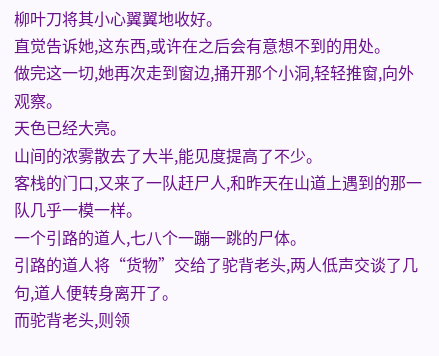柳叶刀将其小心翼翼地收好。
直觉告诉她,这东西,或许在之后会有意想不到的用处。
做完这一切,她再次走到窗边,捅开那个小洞,轻轻推窗,向外观察。
天色已经大亮。
山间的浓雾散去了大半,能见度提高了不少。
客栈的门口,又来了一队赶尸人,和昨天在山道上遇到的那一队几乎一模一样。
一个引路的道人,七八个一蹦一跳的尸体。
引路的道人将“货物”交给了驼背老头,两人低声交谈了几句,道人便转身离开了。
而驼背老头,则领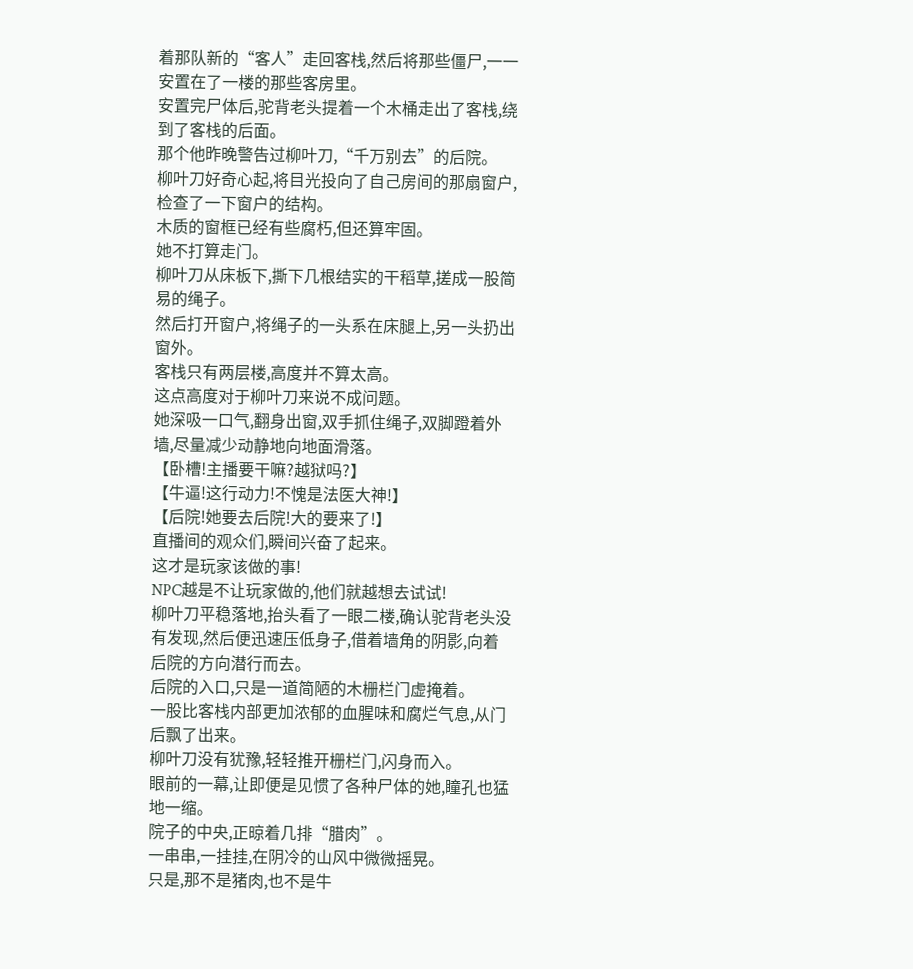着那队新的“客人”走回客栈,然后将那些僵尸,一一安置在了一楼的那些客房里。
安置完尸体后,驼背老头提着一个木桶走出了客栈,绕到了客栈的后面。
那个他昨晚警告过柳叶刀,“千万别去”的后院。
柳叶刀好奇心起,将目光投向了自己房间的那扇窗户,检查了一下窗户的结构。
木质的窗框已经有些腐朽,但还算牢固。
她不打算走门。
柳叶刀从床板下,撕下几根结实的干稻草,搓成一股简易的绳子。
然后打开窗户,将绳子的一头系在床腿上,另一头扔出窗外。
客栈只有两层楼,高度并不算太高。
这点高度对于柳叶刀来说不成问题。
她深吸一口气,翻身出窗,双手抓住绳子,双脚蹬着外墙,尽量减少动静地向地面滑落。
【卧槽!主播要干嘛?越狱吗?】
【牛逼!这行动力!不愧是法医大神!】
【后院!她要去后院!大的要来了!】
直播间的观众们,瞬间兴奋了起来。
这才是玩家该做的事!
NPC越是不让玩家做的,他们就越想去试试!
柳叶刀平稳落地,抬头看了一眼二楼,确认驼背老头没有发现,然后便迅速压低身子,借着墙角的阴影,向着后院的方向潜行而去。
后院的入口,只是一道简陋的木栅栏门虚掩着。
一股比客栈内部更加浓郁的血腥味和腐烂气息,从门后飘了出来。
柳叶刀没有犹豫,轻轻推开栅栏门,闪身而入。
眼前的一幕,让即便是见惯了各种尸体的她,瞳孔也猛地一缩。
院子的中央,正晾着几排“腊肉”。
一串串,一挂挂,在阴冷的山风中微微摇晃。
只是,那不是猪肉,也不是牛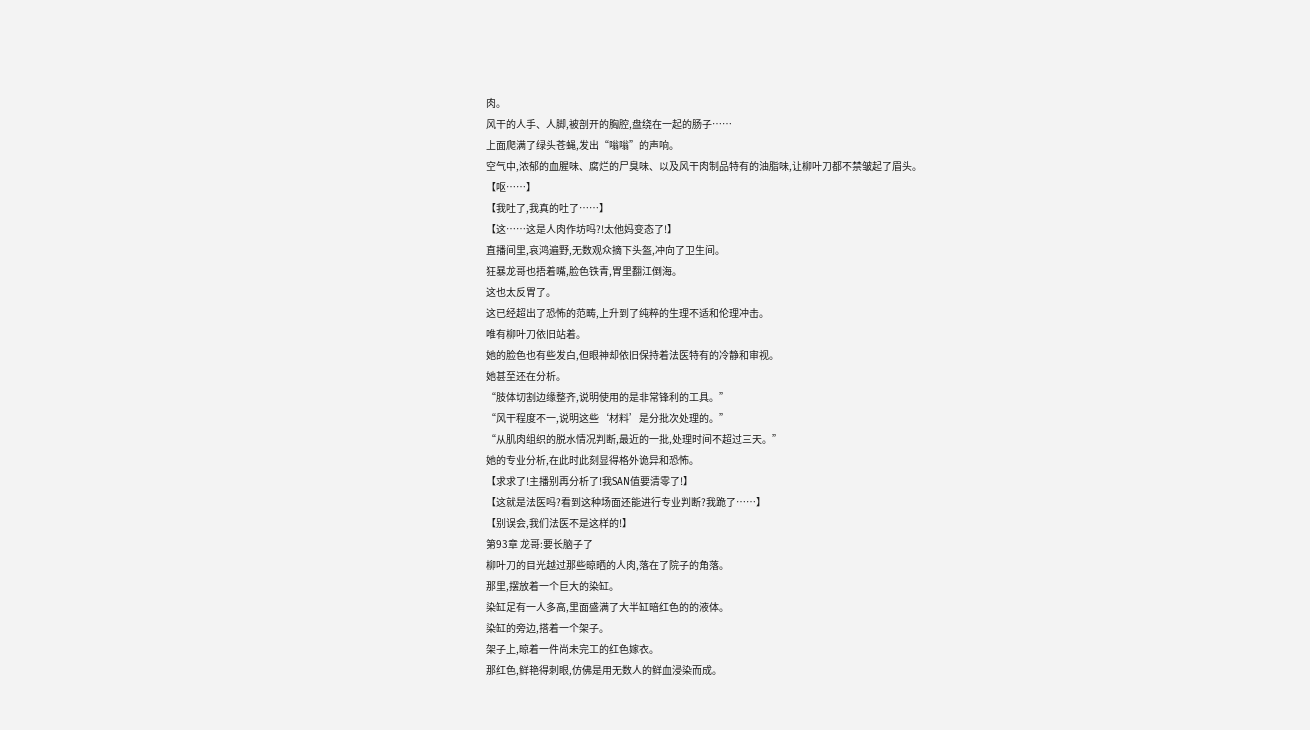肉。
风干的人手、人脚,被剖开的胸腔,盘绕在一起的肠子……
上面爬满了绿头苍蝇,发出“嗡嗡”的声响。
空气中,浓郁的血腥味、腐烂的尸臭味、以及风干肉制品特有的油脂味,让柳叶刀都不禁皱起了眉头。
【呕……】
【我吐了,我真的吐了……】
【这……这是人肉作坊吗?!太他妈变态了!】
直播间里,哀鸿遍野,无数观众摘下头盔,冲向了卫生间。
狂暴龙哥也捂着嘴,脸色铁青,胃里翻江倒海。
这也太反胃了。
这已经超出了恐怖的范畴,上升到了纯粹的生理不适和伦理冲击。
唯有柳叶刀依旧站着。
她的脸色也有些发白,但眼神却依旧保持着法医特有的冷静和审视。
她甚至还在分析。
“肢体切割边缘整齐,说明使用的是非常锋利的工具。”
“风干程度不一,说明这些‘材料’是分批次处理的。”
“从肌肉组织的脱水情况判断,最近的一批,处理时间不超过三天。”
她的专业分析,在此时此刻显得格外诡异和恐怖。
【求求了!主播别再分析了!我SAN值要清零了!】
【这就是法医吗?看到这种场面还能进行专业判断?我跪了……】
【别误会,我们法医不是这样的!】
第93章 龙哥:要长脑子了
柳叶刀的目光越过那些晾晒的人肉,落在了院子的角落。
那里,摆放着一个巨大的染缸。
染缸足有一人多高,里面盛满了大半缸暗红色的的液体。
染缸的旁边,搭着一个架子。
架子上,晾着一件尚未完工的红色嫁衣。
那红色,鲜艳得刺眼,仿佛是用无数人的鲜血浸染而成。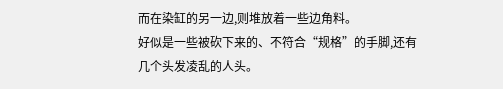而在染缸的另一边,则堆放着一些边角料。
好似是一些被砍下来的、不符合“规格”的手脚,还有几个头发凌乱的人头。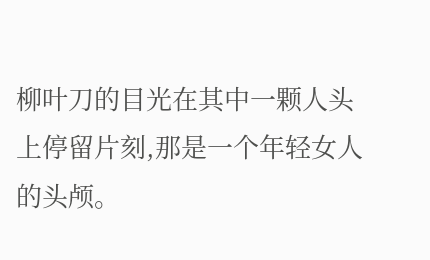柳叶刀的目光在其中一颗人头上停留片刻,那是一个年轻女人的头颅。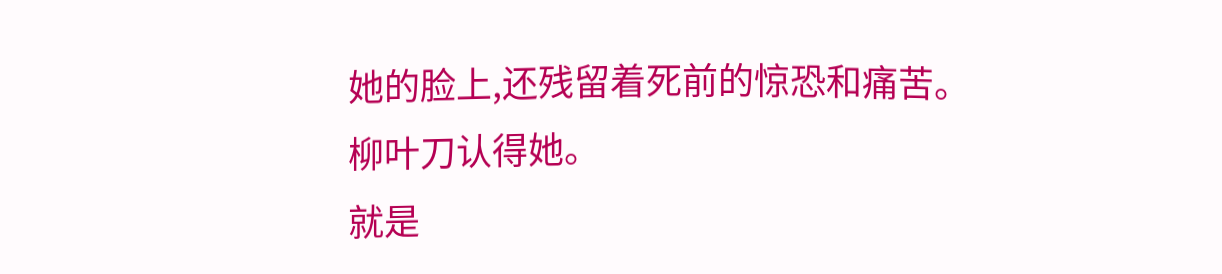她的脸上,还残留着死前的惊恐和痛苦。
柳叶刀认得她。
就是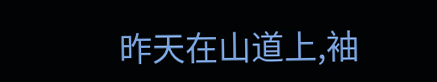昨天在山道上,袖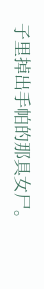子里掉出手帕的那具女尸。